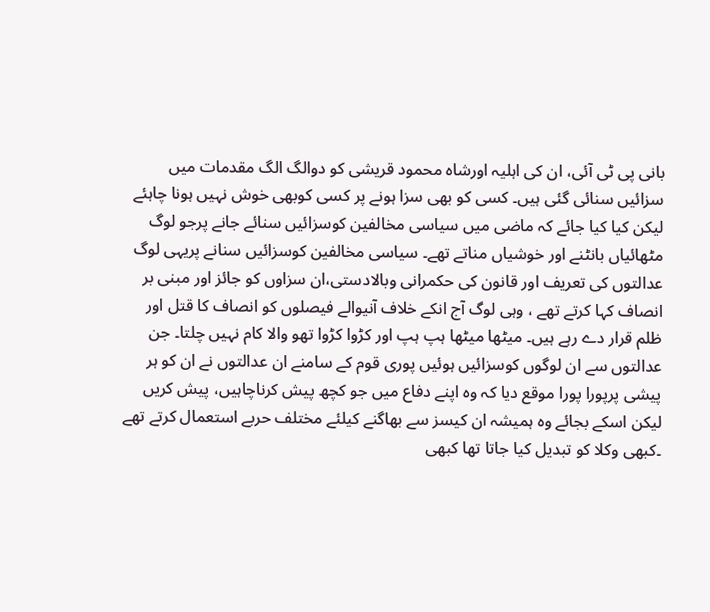بانی پی ٹی آئی، ان کی اہلیہ اورشاہ محمود قریشی کو دوالگ الگ مقدمات میں سزائیں سنائی گئی ہیں۔ کسی کو بھی سزا ہونے پر کسی کوبھی خوش نہیں ہونا چاہئے لیکن کیا کیا جائے کہ ماضی میں سیاسی مخالفین کوسزائیں سنائے جانے پرجو لوگ مٹھائیاں بانٹنے اور خوشیاں مناتے تھے۔ سیاسی مخالفین کوسزائیں سنانے پریہی لوگ عدالتوں کی تعریف اور قانون کی حکمرانی وبالادستی،ان سزاوں کو جائز اور مبنی بر انصاف کہا کرتے تھے ، وہی لوگ آج انکے خلاف آنیوالے فیصلوں کو انصاف کا قتل اور ظلم قرار دے رہے ہیں۔ میٹھا میٹھا ہپ ہپ اور کڑوا کڑوا تھو والا کام نہیں چلتا۔ جن عدالتوں سے ان لوگوں کوسزائیں ہوئیں پوری قوم کے سامنے ان عدالتوں نے ان کو ہر پیشی پرپورا پورا موقع دیا کہ وہ اپنے دفاع میں جو کچھ پیش کرناچاہیں، پیش کریں لیکن اسکے بجائے وہ ہمیشہ ان کیسز سے بھاگنے کیلئے مختلف حربے استعمال کرتے تھے ۔کبھی وکلا کو تبدیل کیا جاتا تھا کبھی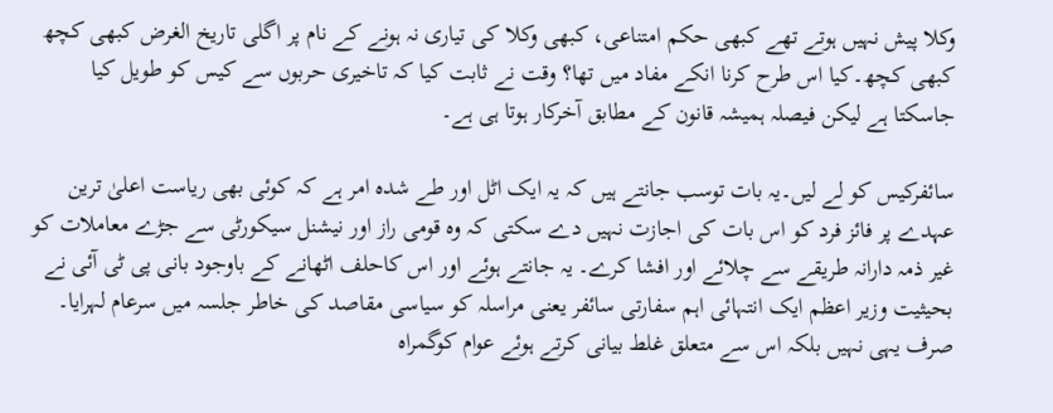وکلا پیش نہیں ہوتے تھے کبھی حکم امتناعی، کبھی وکلا کی تیاری نہ ہونے کے نام پر اگلی تاریخ الغرض کبھی کچھ کبھی کچھ۔کیا اس طرح کرنا انکے مفاد میں تھا؟ وقت نے ثابت کیا کہ تاخیری حربوں سے کیس کو طویل کیا جاسکتا ہے لیکن فیصلہ ہمیشہ قانون کے مطابق آخرکار ہوتا ہی ہے۔

سائفرکیس کو لے لیں۔یہ بات توسب جانتے ہیں کہ یہ ایک اٹل اور طے شدہ امر ہے کہ کوئی بھی ریاست اعلیٰ ترین عہدے پر فائز فرد کو اس بات کی اجازت نہیں دے سکتی کہ وہ قومی راز اور نیشنل سیکورٹی سے جڑے معاملات کو غیر ذمہ دارانہ طریقے سے چلائے اور افشا کرے۔ یہ جانتے ہوئے اور اس کاحلف اٹھانے کے باوجود بانی پی ٹی آئی نے بحیثیت وزیر اعظم ایک انتہائی اہم سفارتی سائفر یعنی مراسلہ کو سیاسی مقاصد کی خاطر جلسہ میں سرعام لہرایا۔ صرف یہی نہیں بلکہ اس سے متعلق غلط بیانی کرتے ہوئے عوام کوگمراہ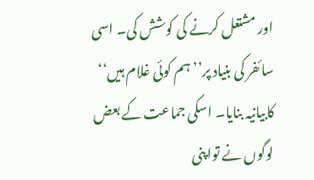اور مشتعل کرنے کی کوشش کی۔ اسی سائفر کی بنیاد پر’’ ہم کوئی غلام ہیں‘‘ کابیانیہ بنایا۔ اسکی جماعت کے بعض لوگوں نے تواپنی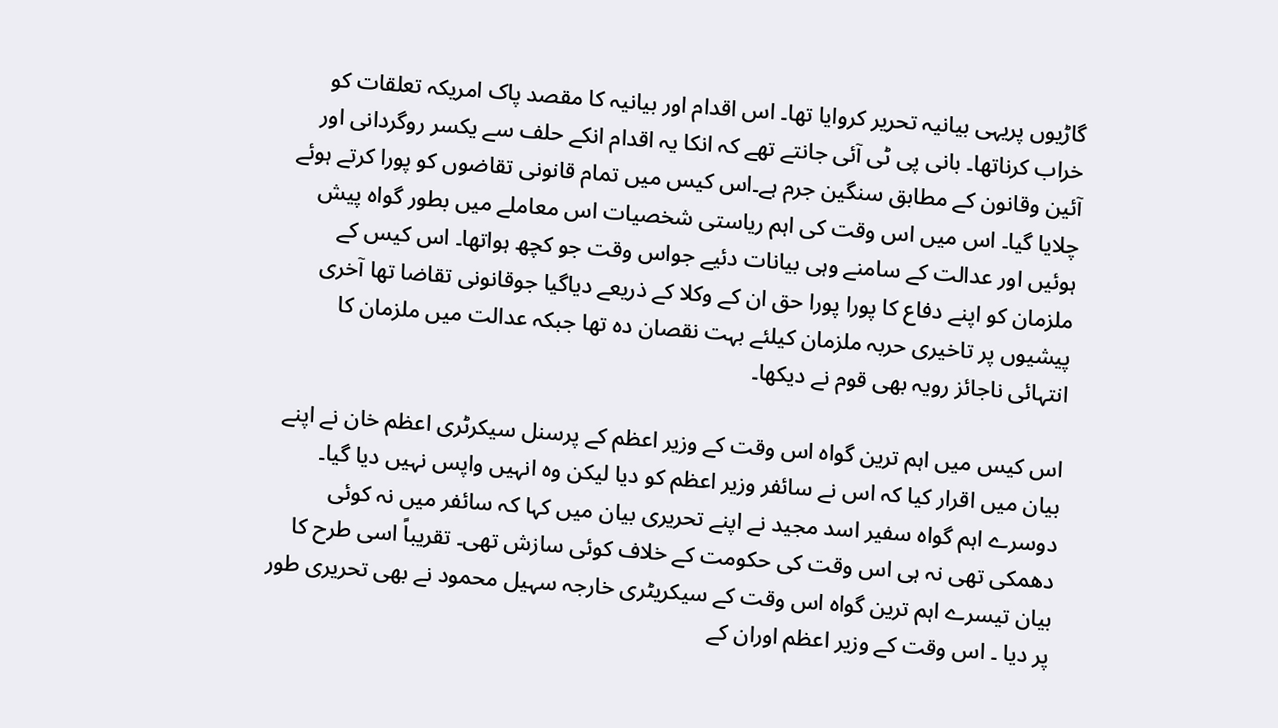گاڑیوں پریہی بیانیہ تحریر کروایا تھا۔ اس اقدام اور بیانیہ کا مقصد پاک امریکہ تعلقات کو خراب کرناتھا۔ بانی پی ٹی آئی جانتے تھے کہ انکا یہ اقدام انکے حلف سے یکسر روگردانی اور آئین وقانون کے مطابق سنگین جرم ہے۔اس کیس میں تمام قانونی تقاضوں کو پورا کرتے ہوئے چلایا گیا۔ اس میں اس وقت کی اہم ریاستی شخصیات اس معاملے میں بطور گواہ پیش ہوئیں اور عدالت کے سامنے وہی بیانات دئیے جواس وقت جو کچھ ہواتھا۔ اس کیس کے ملزمان کو اپنے دفاع کا پورا پورا حق ان کے وکلا کے ذریعے دیاگیا جوقانونی تقاضا تھا آخری پیشیوں پر تاخیری حربہ ملزمان کیلئے بہت نقصان دہ تھا جبکہ عدالت میں ملزمان کا انتہائی ناجائز رویہ بھی قوم نے دیکھا۔

اس کیس میں اہم ترین گواہ اس وقت کے وزیر اعظم کے پرسنل سیکرٹری اعظم خان نے اپنے بیان میں اقرار کیا کہ اس نے سائفر وزیر اعظم کو دیا لیکن وہ انہیں واپس نہیں دیا گیا۔ دوسرے اہم گواہ سفیر اسد مجید نے اپنے تحریری بیان میں کہا کہ سائفر میں نہ کوئی دھمکی تھی نہ ہی اس وقت کی حکومت کے خلاف کوئی سازش تھی۔ تقریباً اسی طرح کا بیان تیسرے اہم ترین گواہ اس وقت کے سیکریٹری خارجہ سہیل محمود نے بھی تحریری طور پر دیا ۔ اس وقت کے وزیر اعظم اوران کے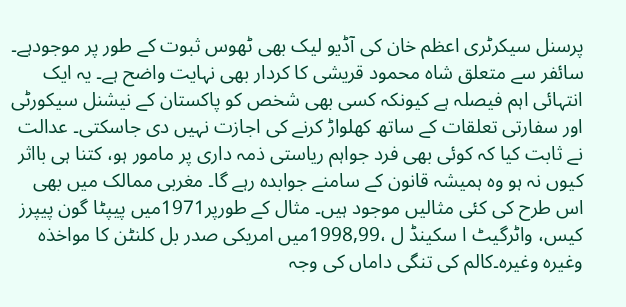پرسنل سیکرٹری اعظم خان کی آڈیو لیک بھی ٹھوس ثبوت کے طور پر موجودہے۔ سائفر سے متعلق شاہ محمود قریشی کا کردار بھی نہایت واضح ہے۔ یہ ایک انتہائی اہم فیصلہ ہے کیونکہ کسی بھی شخص کو پاکستان کے نیشنل سیکورٹی اور سفارتی تعلقات کے ساتھ کھلواڑ کرنے کی اجازت نہیں دی جاسکتی۔ عدالت نے ثابت کیا کہ کوئی بھی فرد جواہم ریاستی ذمہ داری پر مامور ہو، کتنا ہی بااثر کیوں نہ ہو وہ ہمیشہ قانون کے سامنے جوابدہ رہے گا۔ مغربی ممالک میں بھی اس طرح کی کئی مثالیں موجود ہیں۔ مثال کے طورپر1971میں پیپٹا گون پیپرز کیس، واٹرگیٹ ا سکینڈ ل ،1998,99میں امریکی صدر بل کلنٹن کا مواخذہ وغیرہ وغیرہ۔کالم کی تنگی داماں کی وجہ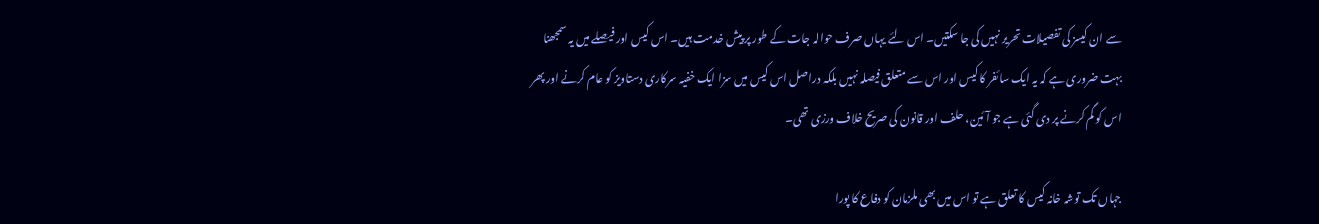سے ان کیسز کی تفصیلات تحریر نہیں کی جا سکتیں۔ اس لئے یہاں صرف حوالہ جات کے طور پر پیش خدمت ہیں۔ اس کیس اور فیصلے میں یہ سمجھنا بہت ضروری ہے کہ یہ ایک سائفر کا کیس اور اس سے متعلق فیصلہ نہیں بلکہ دراصل اس کیس میں سزا ایک خفیہ سرکاری دستاویز کو عام کرنے اور پھر اس کو گم کرنے پر دی گئی ہے جو آئین، حلف اور قانون کی صریح خلاف ورزی تھی۔

جہاں تک توشہ خانہ کیس کا تعلق ہے تو اس میں بھی ملزمان کو دفاع کا پورا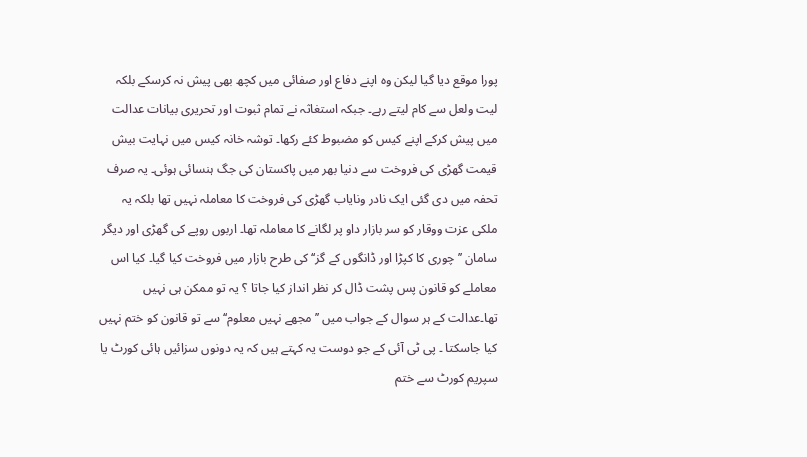پورا موقع دیا گیا لیکن وہ اپنے دفاع اور صفائی میں کچھ بھی پیش نہ کرسکے بلکہ لیت ولعل سے کام لیتے رہے۔ جبکہ استغاثہ نے تمام ثبوت اور تحریری بیانات عدالت میں پیش کرکے اپنے کیس کو مضبوط کئے رکھا۔ توشہ خانہ کیس میں نہایت بیش قیمت گھڑی کی فروخت سے دنیا بھر میں پاکستان کی جگ ہنسائی ہوئی۔ یہ صرف تحفہ میں دی گئی ایک نادر ونایاب گھڑی کی فروخت کا معاملہ نہیں تھا بلکہ یہ ملکی عزت ووقار کو سر بازار داو پر لگانے کا معاملہ تھا۔ اربوں روپے کی گھڑی اور دیگر سامان ’’ چوری کا کپڑا اور ڈانگوں کے گز‘‘ کی طرح بازار میں فروخت کیا گیا۔ کیا اس معاملے کو قانون پس پشت ڈال کر نظر انداز کیا جاتا ؟ یہ تو ممکن ہی نہیں تھا۔عدالت کے ہر سوال کے جواب میں ’’ مجھے نہیں معلوم‘‘ سے تو قانون کو ختم نہیں کیا جاسکتا ۔ پی ٹی آئی کے جو دوست یہ کہتے ہیں کہ یہ دونوں سزائیں ہائی کورٹ یا سپریم کورٹ سے ختم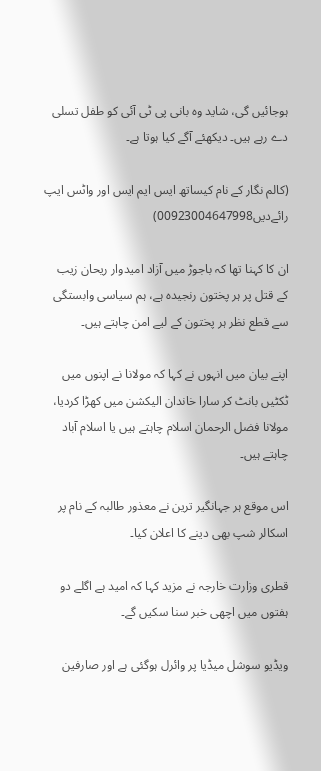ہوجائیں گی، شاید وہ بانی پی ٹی آئی کو طفل تسلی دے رہے ہیں۔ دیکھئے آگے کیا ہوتا ہے۔

(کالم نگار کے نام کیساتھ ایس ایم ایس اور واٹس ایپ رائےدیں00923004647998)

ان کا کہنا تھا کہ باجوڑ میں آزاد امیدوار ریحان زیب کے قتل پر ہر پختون رنجیدہ ہے، ہم سیاسی وابستگی سے قطع نظر ہر پختون کے لیے امن چاہتے ہیں۔

اپنے بیان میں انہوں نے کہا کہ مولانا نے اپنوں میں ٹکٹیں بانٹ کر سارا خاندان الیکشن میں کھڑا کردیا، مولانا فضل الرحمان اسلام چاہتے ہیں یا اسلام آباد چاہتے ہیں۔

اس موقع ہر جہانگیر ترین نے معذور طالبہ کے نام پر اسکالر شپ بھی دینے کا اعلان کیا۔

قطری وزارت خارجہ نے مزید کہا کہ امید ہے اگلے دو ہفتوں میں اچھی خبر سنا سکیں گے۔

ویڈیو سوشل میڈيا پر وائرل ہوگئی ہے اور صارفین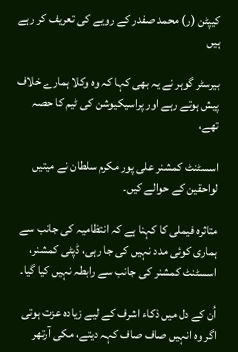کیپٹن (ر) محمد صفدر کے رویے کی تعریف کر رہے ہیں

بیرسٹر گوہر نے یہ بھی کہا کہ وہ وکلا ہمارے خلاف پیش ہوتے رہے اور پراسیکیوشن کی ٹیم کا حصہ تھے،

اسسٹنٹ کمشنر علی پور مکرم سلطان نے میتیں لواحقین کے حوالے کیں۔

متاثرہ فیملی کا کہنا ہے کہ انتظامیہ کی جانب سے ہماری کوئی مدد نہیں کی جا رہی، ڈپٹی کمشنر، اسسٹنٹ کمشنر کی جانب سے رابطہ نہیں کیا گیا۔

اُن کے دل میں ذکاء اشرف کے لیے زیادہ عزت ہوتی اگر وہ انہیں صاف صاف کہہ دیتے، مکی آرتھر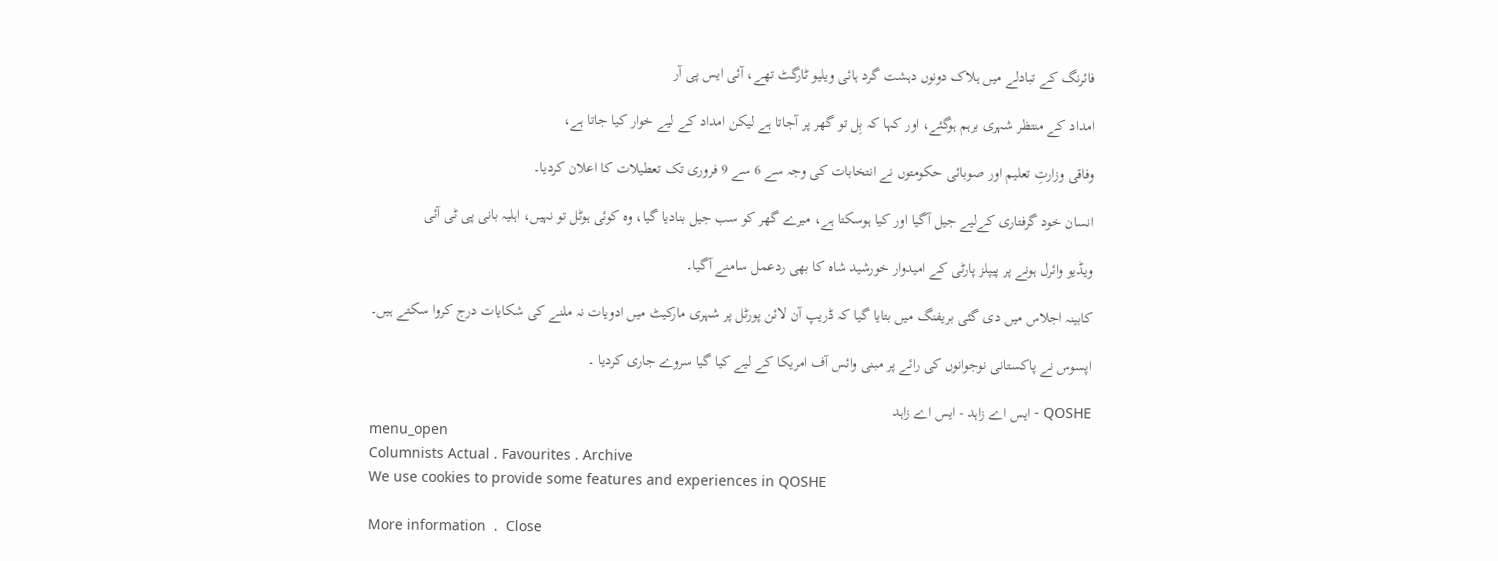فائرنگ کے تبادلے میں ہلاک دونوں دہشت گرد ہائی ویلیو ٹارگٹ تھے، آئی ایس پی آر

امداد کے منتظر شہری برہم ہوگئے، اور کہا کہ بِل تو گھر پر آجاتا ہے لیکن امداد کے لیے خوار کیا جاتا ہے،

وفاقی وزارتِ تعلیم اور صوبائی حکومتوں نے انتخابات کی وجہ سے 6 سے 9 فروری تک تعطیلات کا اعلان کردیا۔

انسان خود گرفتاری کےلیے جیل آگیا اور کیا ہوسکتا ہے، میرے گھر کو سب جیل بنادیا گیا، وہ کوئی ہوٹل تو نہیں، اہلیہ بانی پی ٹی آئی

ویڈیو وائرل ہونے پر پیپلز پارٹی کے امیدوار خورشید شاہ کا بھی ردعمل سامنے آگیا۔

کابینہ اجلاس میں دی گئی بریفنگ میں بتایا گیا کہ ڈریپ آن لائن پورٹل پر شہری مارکیٹ میں ادویات نہ ملنے کی شکایات درج کروا سکتے ہیں۔

اپسوس نے پاکستانی نوجوانوں کی رائے پر مبنی وائس آف امریکا کے لیے کیا گیا سروے جاری کردیا ۔

QOSHE - ایس اے زاہد - ایس اے زاہد
menu_open
Columnists Actual . Favourites . Archive
We use cookies to provide some features and experiences in QOSHE

More information  .  Close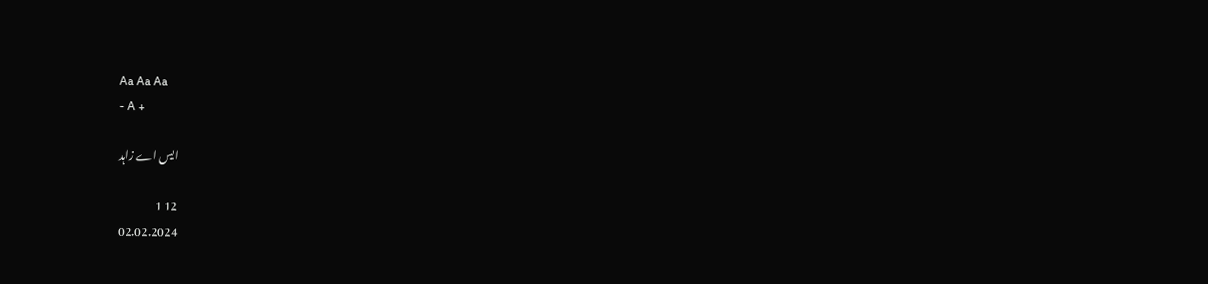Aa Aa Aa
- A +

ایس اے زاہد

12 1
02.02.2024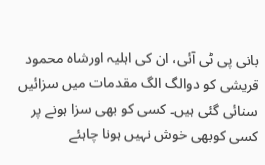بانی پی ٹی آئی، ان کی اہلیہ اورشاہ محمود قریشی کو دوالگ الگ مقدمات میں سزائیں سنائی گئی ہیں۔ کسی کو بھی سزا ہونے پر کسی کوبھی خوش نہیں ہونا چاہئے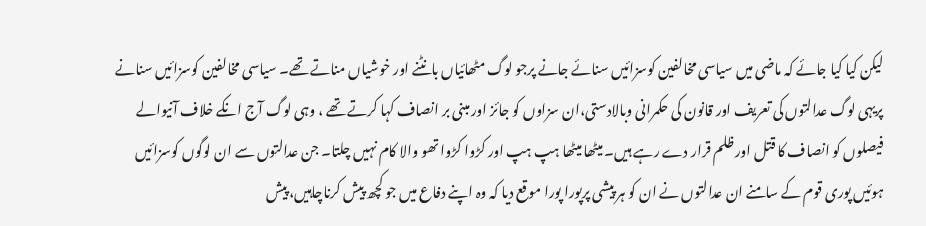لیکن کیا کیا جائے کہ ماضی میں سیاسی مخالفین کوسزائیں سنائے جانے پرجو لوگ مٹھائیاں بانٹنے اور خوشیاں مناتے تھے۔ سیاسی مخالفین کوسزائیں سنانے پریہی لوگ عدالتوں کی تعریف اور قانون کی حکمرانی وبالادستی،ان سزاوں کو جائز اور مبنی بر انصاف کہا کرتے تھے ، وہی لوگ آج انکے خلاف آنیوالے فیصلوں کو انصاف کا قتل اور ظلم قرار دے رہے ہیں۔ میٹھا میٹھا ہپ ہپ اور کڑوا کڑوا تھو والا کام نہیں چلتا۔ جن عدالتوں سے ان لوگوں کوسزائیں ہوئیں پوری قوم کے سامنے ان عدالتوں نے ان کو ہر پیشی پرپورا پورا موقع دیا کہ وہ اپنے دفاع میں جو کچھ پیش کرناچاہیں، پیش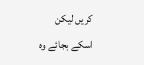کریں لیکن اسکے بجائے وہ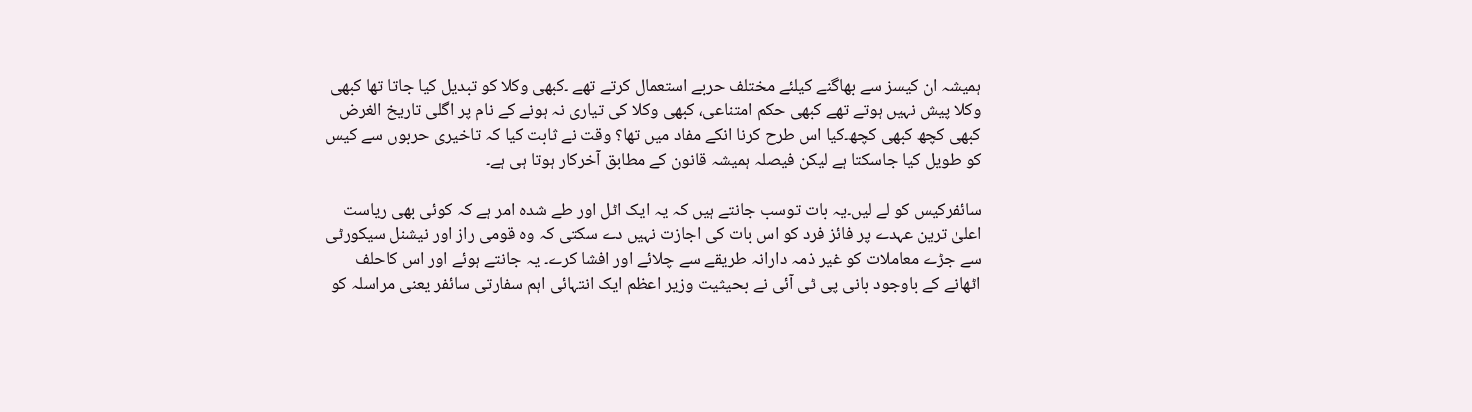ہمیشہ ان کیسز سے بھاگنے کیلئے مختلف حربے استعمال کرتے تھے ۔کبھی وکلا کو تبدیل کیا جاتا تھا کبھی وکلا پیش نہیں ہوتے تھے کبھی حکم امتناعی، کبھی وکلا کی تیاری نہ ہونے کے نام پر اگلی تاریخ الغرض کبھی کچھ کبھی کچھ۔کیا اس طرح کرنا انکے مفاد میں تھا؟ وقت نے ثابت کیا کہ تاخیری حربوں سے کیس کو طویل کیا جاسکتا ہے لیکن فیصلہ ہمیشہ قانون کے مطابق آخرکار ہوتا ہی ہے۔

سائفرکیس کو لے لیں۔یہ بات توسب جانتے ہیں کہ یہ ایک اٹل اور طے شدہ امر ہے کہ کوئی بھی ریاست اعلیٰ ترین عہدے پر فائز فرد کو اس بات کی اجازت نہیں دے سکتی کہ وہ قومی راز اور نیشنل سیکورٹی سے جڑے معاملات کو غیر ذمہ دارانہ طریقے سے چلائے اور افشا کرے۔ یہ جانتے ہوئے اور اس کاحلف اٹھانے کے باوجود بانی پی ٹی آئی نے بحیثیت وزیر اعظم ایک انتہائی اہم سفارتی سائفر یعنی مراسلہ کو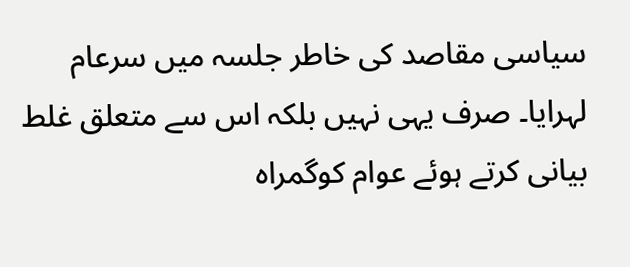سیاسی مقاصد کی خاطر جلسہ میں سرعام لہرایا۔ صرف یہی نہیں بلکہ اس سے متعلق غلط بیانی کرتے ہوئے عوام کوگمراہ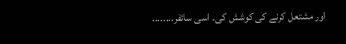اور مشتعل کرنے کی کوشش کی۔ اسی سائفر........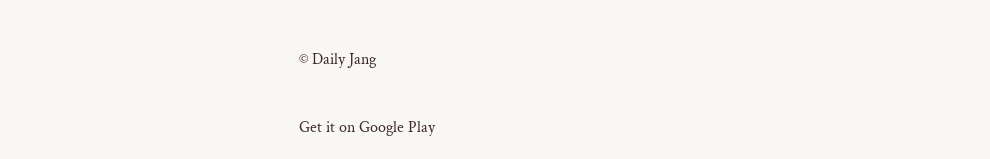© Daily Jang


Get it on Google Play